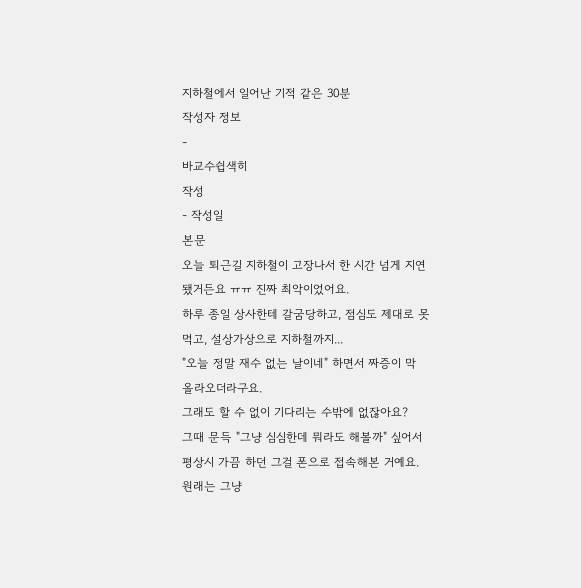지하철에서 일어난 기적 같은 30분
작성자 정보
-
바교수쉽색히
작성
- 작성일
본문
오늘 퇴근길 지하철이 고장나서 한 시간 넘게 지연됐거든요 ㅠㅠ 진짜 최악이었어요.
하루 종일 상사한테 갈굼당하고, 점심도 제대로 못 먹고, 설상가상으로 지하철까지...
"오늘 정말 재수 없는 날이네" 하면서 짜증이 막 올라오더라구요.
그래도 할 수 없이 기다리는 수밖에 없잖아요?
그때 문득 "그냥 심심한데 뭐라도 해볼까" 싶어서 평상시 가끔 하던 그걸 폰으로 접속해본 거예요.
원래는 그냥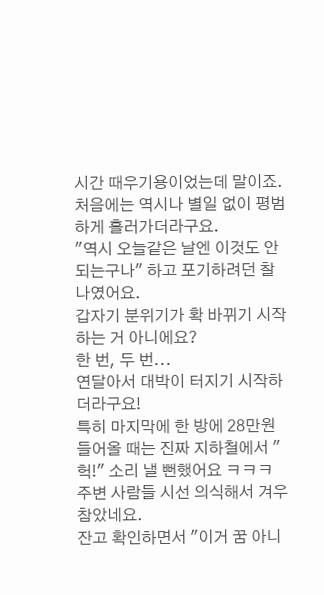시간 때우기용이었는데 말이죠.
처음에는 역시나 별일 없이 평범하게 흘러가더라구요.
"역시 오늘같은 날엔 이것도 안 되는구나" 하고 포기하려던 찰나였어요.
갑자기 분위기가 확 바뀌기 시작하는 거 아니에요?
한 번, 두 번...
연달아서 대박이 터지기 시작하더라구요!
특히 마지막에 한 방에 28만원 들어올 때는 진짜 지하철에서 "헉!" 소리 낼 뻔했어요 ㅋㅋㅋ 주변 사람들 시선 의식해서 겨우 참았네요.
잔고 확인하면서 "이거 꿈 아니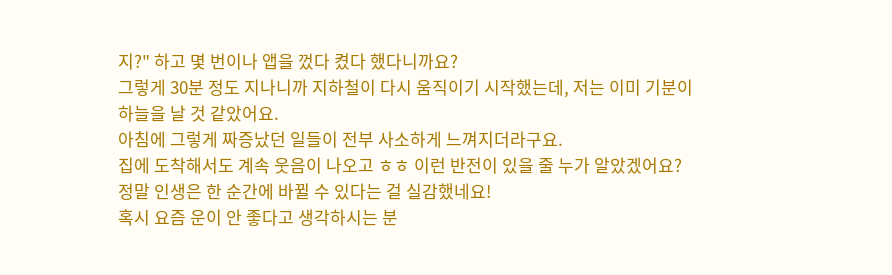지?" 하고 몇 번이나 앱을 껐다 켰다 했다니까요?
그렇게 30분 정도 지나니까 지하철이 다시 움직이기 시작했는데, 저는 이미 기분이 하늘을 날 것 같았어요.
아침에 그렇게 짜증났던 일들이 전부 사소하게 느껴지더라구요.
집에 도착해서도 계속 웃음이 나오고 ㅎㅎ 이런 반전이 있을 줄 누가 알았겠어요?
정말 인생은 한 순간에 바뀔 수 있다는 걸 실감했네요!
혹시 요즘 운이 안 좋다고 생각하시는 분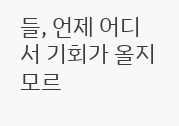들, 언제 어디서 기회가 올지 모르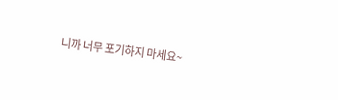니까 너무 포기하지 마세요~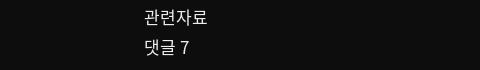관련자료
댓글 7